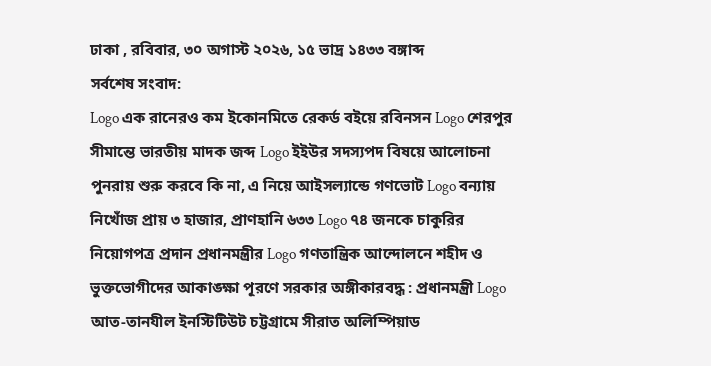ঢাকা , রবিবার, ৩০ অগাস্ট ২০২৬, ১৫ ভাদ্র ১৪৩৩ বঙ্গাব্দ
সর্বশেষ সংবাদ:
Logo এক রানেরও কম ইকোনমিতে রেকর্ড বইয়ে রবিনসন Logo শেরপুর সীমান্তে ভারতীয় মাদক জব্দ Logo ইইউর সদস্যপদ বিষয়ে আলোচনা পুনরায় শুরু করবে কি না, এ নিয়ে আইসল্যান্ডে গণভোট Logo বন্যায় নিখোঁজ প্রায় ৩ হাজার, প্রাণহানি ৬৩৩ Logo ৭৪ জনকে চাকুরির নিয়োগপত্র প্রদান প্রধানমন্ত্রীর Logo গণতান্ত্রিক আন্দোলনে শহীদ ও ভুক্তভোগীদের আকাঙ্ক্ষা পূরণে সরকার অঙ্গীকারবদ্ধ : প্রধানমন্ত্রী Logo আত-তানযীল ইনস্টিটিউট চট্টগ্রামে সীরাত অলিম্পিয়াড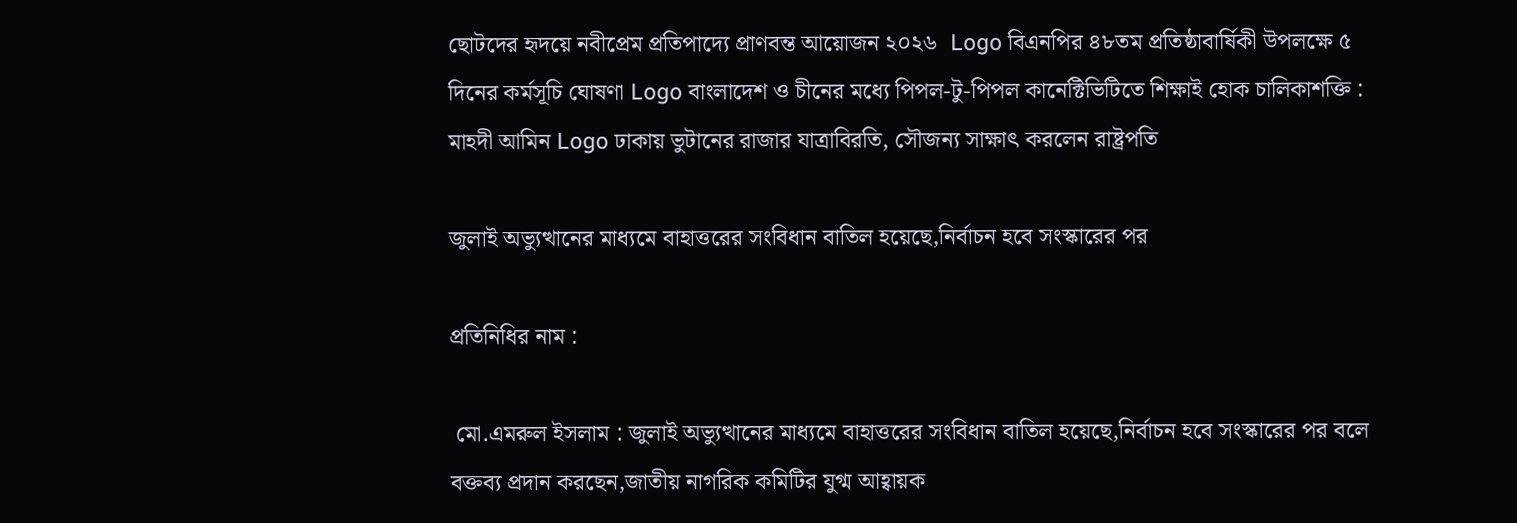ছোটদের হৃদয়ে নবীপ্রেম প্রতিপাদ্যে প্রাণবন্ত আয়োজন ২০২৬  Logo বিএনপির ৪৮তম প্রতিষ্ঠাবার্ষিকী উপলক্ষে ৫ দিনের কর্মসূচি ঘোষণা Logo বাংলাদেশ ও চীনের মধ্যে পিপল-টু-পিপল কানেক্টিভিটিতে শিক্ষাই হোক চালিকাশক্তি : মাহদী আমিন Logo ঢাকায় ভুটানের রাজার যাত্রাবিরতি, সৌজন্য সাক্ষাৎ করলেন রাষ্ট্রপতি

জুলাই অভ্যুত্থানের মাধ্যমে বাহাত্তরের সংবিধান বাতিল হয়েছে,নির্বাচন হবে সংস্কারের পর

প্রতিনিধির নাম :

 মো.এমরুল ইসলাম : জুলাই অভ্যুত্থানের মাধ্যমে বাহাত্তরের সংবিধান বাতিল হয়েছে,নির্বাচন হবে সংস্কারের পর বলে বক্তব্য প্রদান করছেন,জাতীয় নাগরিক কমিটির যুগ্ম আহ্বায়ক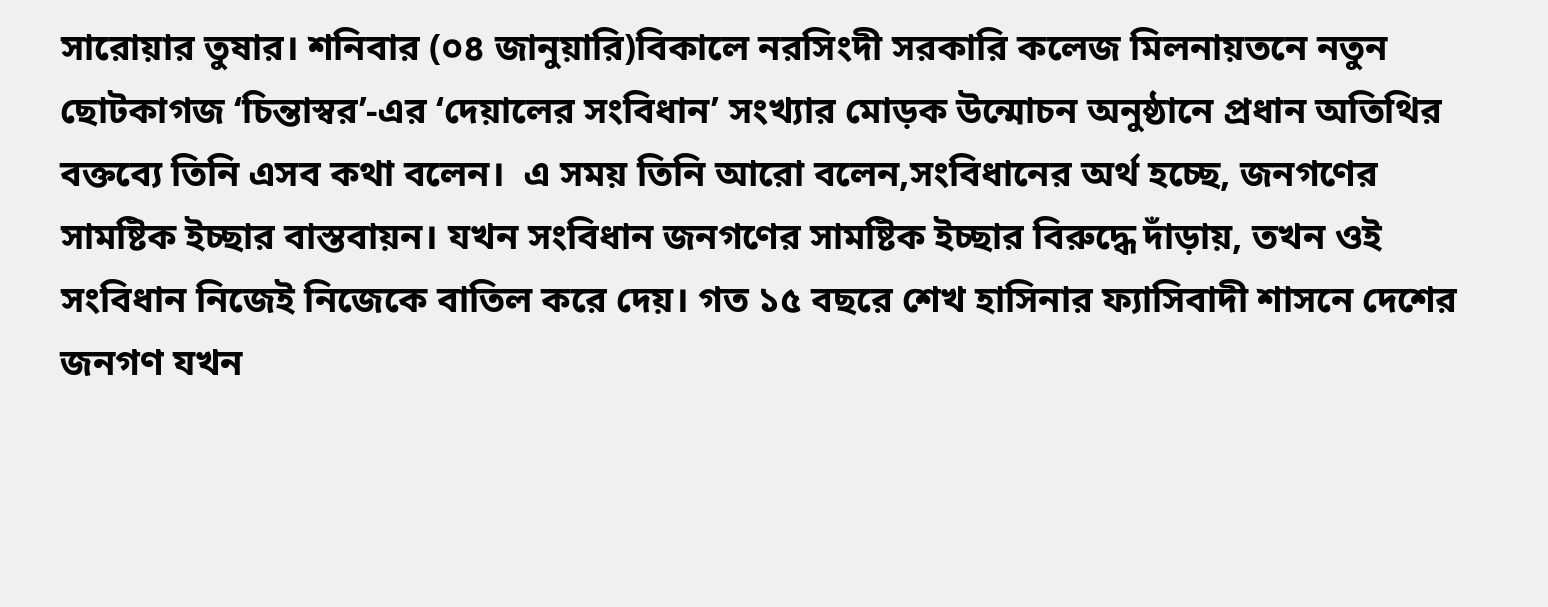সারোয়ার তুষার। শনিবার (০৪ জানুয়ারি)বিকালে নরসিংদী সরকারি কলেজ মিলনায়তনে নতুন ছোটকাগজ ‘চিন্তাস্বর’-এর ‘দেয়ালের সংবিধান’ সংখ্যার মোড়ক উন্মোচন অনুষ্ঠানে প্রধান অতিথির বক্তব্যে তিনি এসব কথা বলেন।  এ সময় তিনি আরো বলেন,সংবিধানের অর্থ হচ্ছে, জনগণের সামষ্টিক ইচ্ছার বাস্তবায়ন। যখন সংবিধান জনগণের সামষ্টিক ইচ্ছার বিরুদ্ধে দাঁড়ায়, তখন ওই সংবিধান নিজেই নিজেকে বাতিল করে দেয়। গত ১৫ বছরে শেখ হাসিনার ফ্যাসিবাদী শাসনে দেশের জনগণ যখন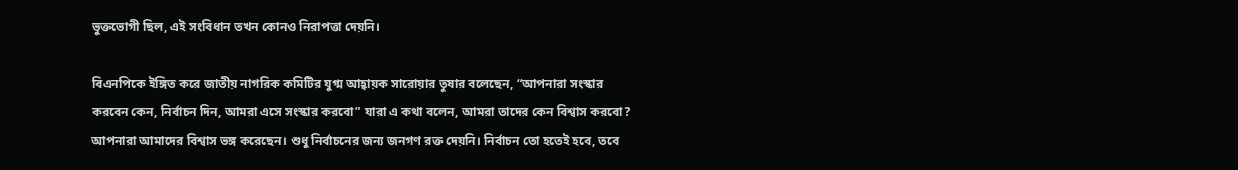ভুক্তভোগী ছিল, এই সংবিধান তখন কোনও নিরাপত্তা দেয়নি।

বিএনপিকে ইঙ্গিত করে জাতীয় নাগরিক কমিটির যুগ্ম আহ্বায়ক সারোয়ার তুষার বলেছেন, “আপনারা সংস্কার করবেন কেন, নির্বাচন দিন, আমরা এসে সংস্কার করবো” যারা এ কথা বলেন, আমরা তাদের কেন বিশ্বাস করবো? আপনারা আমাদের বিশ্বাস ভঙ্গ করেছেন। শুধু নির্বাচনের জন্য জনগণ রক্ত দেয়নি। নির্বাচন তো হতেই হবে, তবে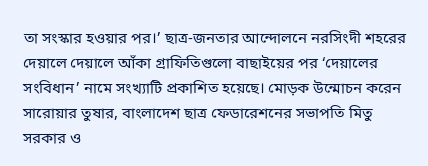তা সংস্কার হওয়ার পর।’ ছাত্র-জনতার আন্দোলনে নরসিংদী শহরের দেয়ালে দেয়ালে আঁকা গ্রাফিতিগুলো বাছাইয়ের পর ‘দেয়ালের সংবিধান’ নামে সংখ্যাটি প্রকাশিত হয়েছে। মোড়ক উন্মোচন করেন সারোয়ার তুষার, বাংলাদেশ ছাত্র ফেডারেশনের সভাপতি মিতু সরকার ও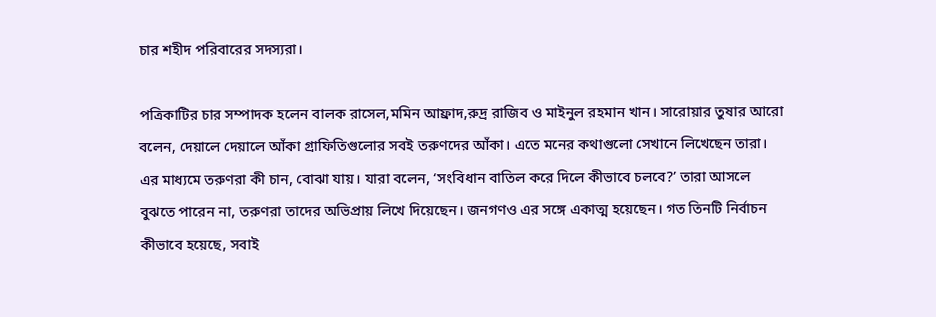চার শহীদ পরিবারের সদস্যরা।

পত্রিকাটির চার সম্পাদক হলেন বালক রাসেল,মমিন আফ্রাদ,রুদ্র রাজিব ও মাইনুল রহমান খান। সারোয়ার তুষার আরো বলেন, দেয়ালে দেয়ালে আঁকা গ্রাফিতিগুলোর সবই তরুণদের আঁকা। এতে মনের কথাগুলো সেখানে লিখেছেন তারা। এর মাধ্যমে তরুণরা কী চান, বোঝা যায়। যারা বলেন, ‘সংবিধান বাতিল করে দিলে কীভাবে চলবে?’ তারা আসলে বুঝতে পারেন না, তরুণরা তাদের অভিপ্রায় লিখে দিয়েছেন। জনগণও এর সঙ্গে একাত্ম হয়েছেন। গত তিনটি নির্বাচন কীভাবে হয়েছে, সবাই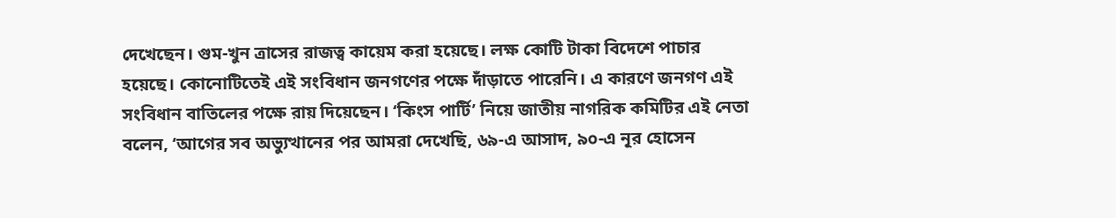দেখেছেন। গুম-খুন ত্রাসের রাজত্ব কায়েম করা হয়েছে। লক্ষ কোটি টাকা বিদেশে পাচার হয়েছে। কোনোটিতেই এই সংবিধান জনগণের পক্ষে দাঁড়াতে পারেনি। এ কারণে জনগণ এই সংবিধান বাতিলের পক্ষে রায় দিয়েছেন। ‘কিংস পার্টি’ নিয়ে জাতীয় নাগরিক কমিটির এই নেতা বলেন, ‘আগের সব অভ্যুত্থানের পর আমরা দেখেছি, ৬৯-এ আসাদ, ৯০-এ নূর হোসেন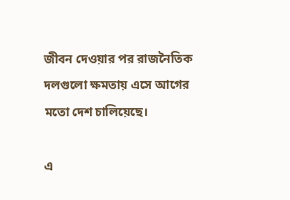জীবন দেওয়ার পর রাজনৈতিক দলগুলো ক্ষমতায় এসে আগের মতো দেশ চালিয়েছে।

এ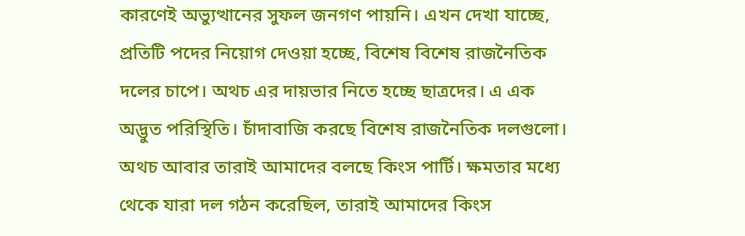কারণেই অভ্যুত্থানের সুফল জনগণ পায়নি। এখন দেখা যাচ্ছে, প্রতিটি পদের নিয়োগ দেওয়া হচ্ছে, বিশেষ বিশেষ রাজনৈতিক দলের চাপে। অথচ এর দায়ভার নিতে হচ্ছে ছাত্রদের। এ এক অদ্ভুত পরিস্থিতি। চাঁদাবাজি করছে বিশেষ রাজনৈতিক দলগুলো। অথচ আবার তারাই আমাদের বলছে কিংস পার্টি। ক্ষমতার মধ্যে থেকে যারা দল গঠন করেছিল, তারাই আমাদের কিংস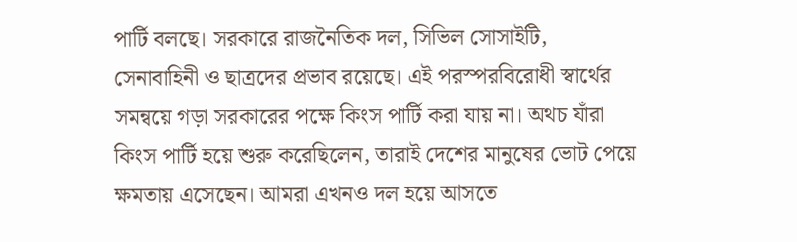পার্টি বলছে। সরকারে রাজনৈতিক দল, সিভিল সোসাইটি, সেনাবাহিনী ও ছাত্রদের প্রভাব রয়েছে। এই পরস্পরবিরোধী স্বার্থের সমন্বয়ে গড়া সরকারের পক্ষে কিংস পার্টি করা যায় না। অথচ যাঁরা কিংস পার্টি হয়ে শুরু করেছিলেন, তারাই দেশের মানুষের ভোট পেয়ে ক্ষমতায় এসেছেন। আমরা এখনও দল হয়ে আসতে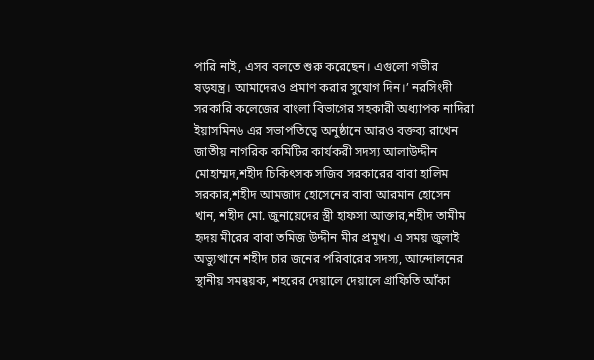পারি নাই, এসব বলতে শুরু করেছেন। এগুলো গভীর ষড়যন্ত্র। আমাদেরও প্রমাণ করার সুযোগ দিন।’ নরসিংদী সরকারি কলেজের বাংলা বিভাগের সহকারী অধ্যাপক নাদিরা ইয়াসমিন৬ এর সভাপতিত্বে অনুষ্ঠানে আরও বক্তব্য রাখেন জাতীয় নাগরিক কমিটির কার্যকরী সদস্য আলাউদ্দীন মোহাম্মদ,শহীদ চিকিৎসক সজিব সরকারের বাবা হালিম সরকার,শহীদ আমজাদ হোসেনের বাবা আরমান হোসেন খান, শহীদ মো. জুনায়েদের স্ত্রী হাফসা আক্তার,শহীদ তামীম হৃদয় মীরের বাবা তমিজ উদ্দীন মীর প্রমূখ। এ সময় জুলাই অভ্যুত্থানে শহীদ চার জনের পরিবারের সদস্য, আন্দোলনের স্থানীয় সমন্বয়ক, শহরের দেয়ালে দেয়ালে গ্রাফিতি আঁকা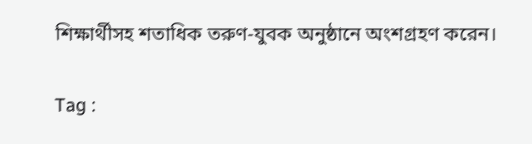শিক্ষার্থীসহ শতাধিক তরুণ-যুবক অনুষ্ঠানে অংশগ্রহণ করেন।

Tag :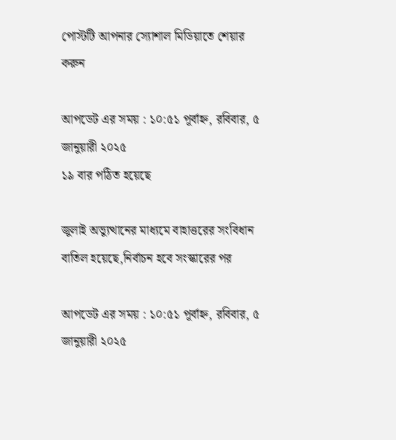পোস্টটি আপনার স্যোশাল মিডিয়াতে শেয়ার করুন

আপডেট এর সময় : ১০:৫১ পূর্বাহ্ন, রবিবার, ৫ জানুয়ারী ২০২৫
১৯ বার পঠিত হয়েছে

জুলাই অভ্যুত্থানের মাধ্যমে বাহাত্তরের সংবিধান বাতিল হয়েছে,নির্বাচন হবে সংস্কারের পর

আপডেট এর সময় : ১০:৫১ পূর্বাহ্ন, রবিবার, ৫ জানুয়ারী ২০২৫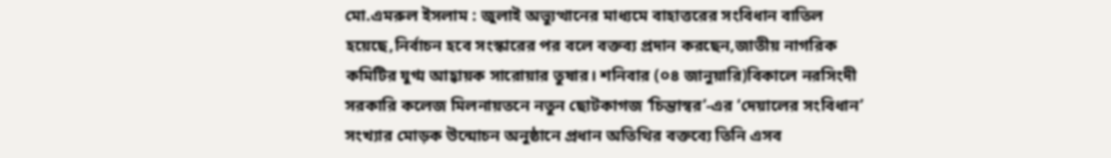মো.এমরুল ইসলাম : জুলাই অভ্যুত্থানের মাধ্যমে বাহাত্তরের সংবিধান বাতিল হয়েছে,নির্বাচন হবে সংস্কারের পর বলে বক্তব্য প্রদান করছেন,জাতীয় নাগরিক কমিটির যুগ্ম আহ্বায়ক সারোয়ার তুষার। শনিবার (০৪ জানুয়ারি)বিকালে নরসিংদী সরকারি কলেজ মিলনায়তনে নতুন ছোটকাগজ ‘চিন্তাস্বর’-এর ‘দেয়ালের সংবিধান’ সংখ্যার মোড়ক উন্মোচন অনুষ্ঠানে প্রধান অতিথির বক্তব্যে তিনি এসব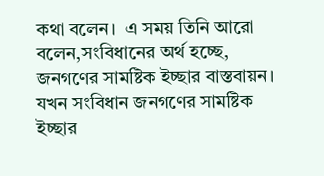কথা বলেন।  এ সময় তিনি আরো বলেন,সংবিধানের অর্থ হচ্ছে, জনগণের সামষ্টিক ইচ্ছার বাস্তবায়ন। যখন সংবিধান জনগণের সামষ্টিক ইচ্ছার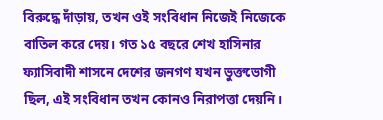বিরুদ্ধে দাঁড়ায়, তখন ওই সংবিধান নিজেই নিজেকে বাতিল করে দেয়। গত ১৫ বছরে শেখ হাসিনার ফ্যাসিবাদী শাসনে দেশের জনগণ যখন ভুক্তভোগী ছিল, এই সংবিধান তখন কোনও নিরাপত্তা দেয়নি।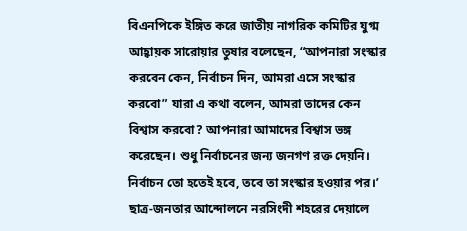বিএনপিকে ইঙ্গিত করে জাতীয় নাগরিক কমিটির যুগ্ম আহ্বায়ক সারোয়ার তুষার বলেছেন, “আপনারা সংস্কার করবেন কেন, নির্বাচন দিন, আমরা এসে সংস্কার করবো” যারা এ কথা বলেন, আমরা তাদের কেন বিশ্বাস করবো? আপনারা আমাদের বিশ্বাস ভঙ্গ করেছেন। শুধু নির্বাচনের জন্য জনগণ রক্ত দেয়নি। নির্বাচন তো হতেই হবে, তবে তা সংস্কার হওয়ার পর।’ ছাত্র-জনতার আন্দোলনে নরসিংদী শহরের দেয়ালে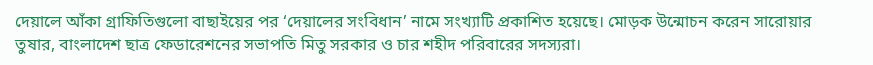দেয়ালে আঁকা গ্রাফিতিগুলো বাছাইয়ের পর ‘দেয়ালের সংবিধান’ নামে সংখ্যাটি প্রকাশিত হয়েছে। মোড়ক উন্মোচন করেন সারোয়ার তুষার, বাংলাদেশ ছাত্র ফেডারেশনের সভাপতি মিতু সরকার ও চার শহীদ পরিবারের সদস্যরা।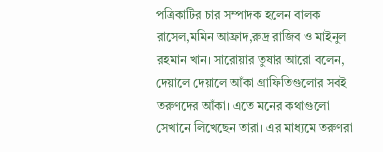পত্রিকাটির চার সম্পাদক হলেন বালক রাসেল,মমিন আফ্রাদ,রুদ্র রাজিব ও মাইনুল রহমান খান। সারোয়ার তুষার আরো বলেন, দেয়ালে দেয়ালে আঁকা গ্রাফিতিগুলোর সবই তরুণদের আঁকা। এতে মনের কথাগুলো সেখানে লিখেছেন তারা। এর মাধ্যমে তরুণরা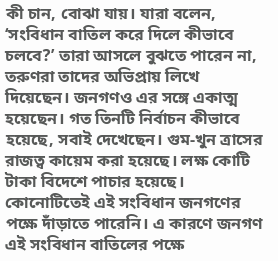কী চান, বোঝা যায়। যারা বলেন, ‘সংবিধান বাতিল করে দিলে কীভাবে চলবে?’ তারা আসলে বুঝতে পারেন না, তরুণরা তাদের অভিপ্রায় লিখে দিয়েছেন। জনগণও এর সঙ্গে একাত্ম হয়েছেন। গত তিনটি নির্বাচন কীভাবে হয়েছে, সবাই দেখেছেন। গুম-খুন ত্রাসের রাজত্ব কায়েম করা হয়েছে। লক্ষ কোটি টাকা বিদেশে পাচার হয়েছে। কোনোটিতেই এই সংবিধান জনগণের পক্ষে দাঁড়াতে পারেনি। এ কারণে জনগণ এই সংবিধান বাতিলের পক্ষে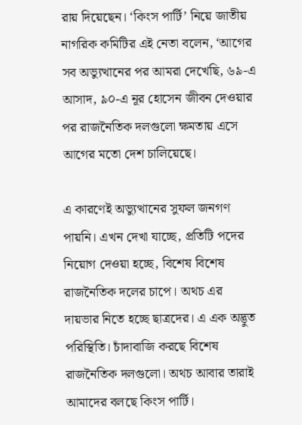রায় দিয়েছেন। ‘কিংস পার্টি’ নিয়ে জাতীয় নাগরিক কমিটির এই নেতা বলেন, ‘আগের সব অভ্যুত্থানের পর আমরা দেখেছি, ৬৯-এ আসাদ, ৯০-এ নূর হোসেন জীবন দেওয়ার পর রাজনৈতিক দলগুলো ক্ষমতায় এসে আগের মতো দেশ চালিয়েছে।

এ কারণেই অভ্যুত্থানের সুফল জনগণ পায়নি। এখন দেখা যাচ্ছে, প্রতিটি পদের নিয়োগ দেওয়া হচ্ছে, বিশেষ বিশেষ রাজনৈতিক দলের চাপে। অথচ এর দায়ভার নিতে হচ্ছে ছাত্রদের। এ এক অদ্ভুত পরিস্থিতি। চাঁদাবাজি করছে বিশেষ রাজনৈতিক দলগুলো। অথচ আবার তারাই আমাদের বলছে কিংস পার্টি।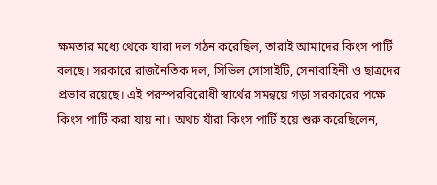ক্ষমতার মধ্যে থেকে যারা দল গঠন করেছিল, তারাই আমাদের কিংস পার্টি বলছে। সরকারে রাজনৈতিক দল, সিভিল সোসাইটি, সেনাবাহিনী ও ছাত্রদের প্রভাব রয়েছে। এই পরস্পরবিরোধী স্বার্থের সমন্বয়ে গড়া সরকারের পক্ষে কিংস পার্টি করা যায় না। অথচ যাঁরা কিংস পার্টি হয়ে শুরু করেছিলেন,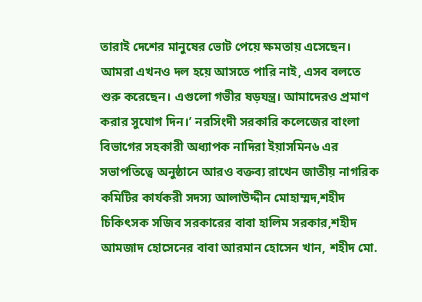তারাই দেশের মানুষের ভোট পেয়ে ক্ষমতায় এসেছেন। আমরা এখনও দল হয়ে আসতে পারি নাই, এসব বলতে শুরু করেছেন। এগুলো গভীর ষড়যন্ত্র। আমাদেরও প্রমাণ করার সুযোগ দিন।’ নরসিংদী সরকারি কলেজের বাংলা বিভাগের সহকারী অধ্যাপক নাদিরা ইয়াসমিন৬ এর সভাপতিত্বে অনুষ্ঠানে আরও বক্তব্য রাখেন জাতীয় নাগরিক কমিটির কার্যকরী সদস্য আলাউদ্দীন মোহাম্মদ,শহীদ চিকিৎসক সজিব সরকারের বাবা হালিম সরকার,শহীদ আমজাদ হোসেনের বাবা আরমান হোসেন খান, শহীদ মো.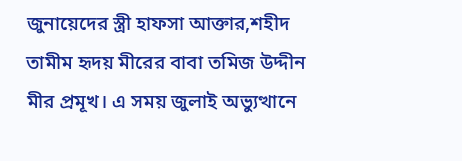জুনায়েদের স্ত্রী হাফসা আক্তার,শহীদ তামীম হৃদয় মীরের বাবা তমিজ উদ্দীন মীর প্রমূখ। এ সময় জুলাই অভ্যুত্থানে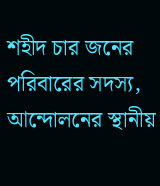শহীদ চার জনের পরিবারের সদস্য, আন্দোলনের স্থানীয়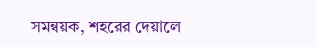সমন্বয়ক, শহরের দেয়ালে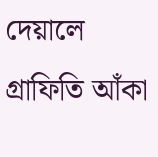দেয়ালে গ্রাফিতি আঁকা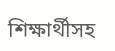শিক্ষার্থীসহ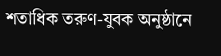শতাধিক তরুণ-যুবক অনুষ্ঠানে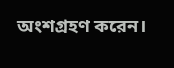অংশগ্রহণ করেন।